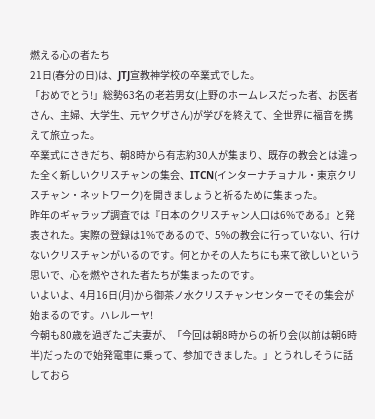燃える心の者たち
21日(春分の日)は、JTJ宣教神学校の卒業式でした。
「おめでとう!」総勢63名の老若男女(上野のホームレスだった者、お医者さん、主婦、大学生、元ヤクザさん)が学びを終えて、全世界に福音を携えて旅立った。
卒業式にさきだち、朝8時から有志約30人が集まり、既存の教会とは違った全く新しいクリスチャンの集会、ITCN(インターナチョナル・東京クリスチャン・ネットワーク)を開きましょうと祈るために集まった。
昨年のギャラップ調査では『日本のクリスチャン人口は6%である』と発表された。実際の登録は1%であるので、5%の教会に行っていない、行けないクリスチャンがいるのです。何とかその人たちにも来て欲しいという思いで、心を燃やされた者たちが集まったのです。
いよいよ、4月16日(月)から御茶ノ水クリスチャンセンターでその集会が始まるのです。ハレルーヤ!
今朝も80歳を過ぎたご夫妻が、「今回は朝8時からの祈り会(以前は朝6時半)だったので始発電車に乗って、参加できました。」とうれしそうに話しておら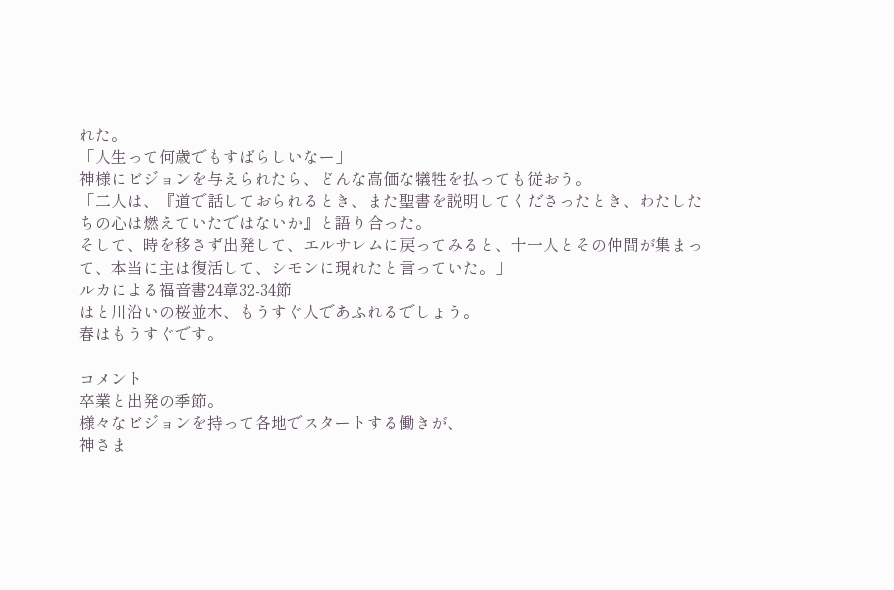れた。
「人生って何歳でもすばらしいなー」
神様にビジョンを与えられたら、どんな高価な犠牲を払っても従おう。
「二人は、『道で話しておられるとき、また聖書を説明してくださったとき、わたしたちの心は燃えていたではないか』と語り合った。
そして、時を移さず出発して、エルサレムに戻ってみると、十一人とその仲間が集まって、本当に主は復活して、シモンに現れたと言っていた。」
ルカによる福音書24章32-34節
はと川沿いの桜並木、もうすぐ人であふれるでしょう。
春はもうすぐです。

コメント
卒業と出発の季節。
様々なビジョンを持って各地でスタートする働きが、
神さま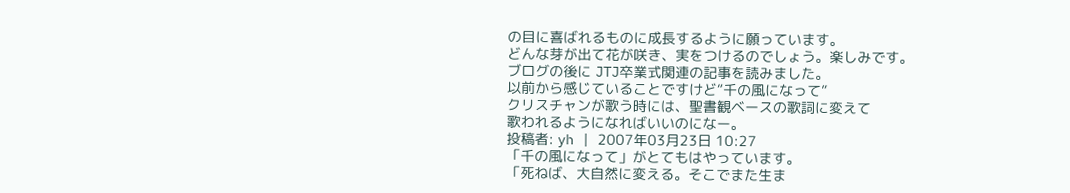の目に喜ばれるものに成長するように願っています。
どんな芽が出て花が咲き、実をつけるのでしょう。楽しみです。
ブログの後に JTJ卒業式関連の記事を読みました。
以前から感じていることですけど“千の風になって”
クリスチャンが歌う時には、聖書観ベースの歌詞に変えて
歌われるようになればいいのになー。
投稿者: yh | 2007年03月23日 10:27
「千の風になって」がとてもはやっています。
「死ねば、大自然に変える。そこでまた生ま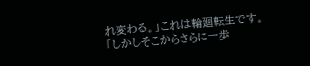れ変わる。」これは輪廻転生です。
「しかしそこからさらに一歩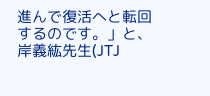進んで復活へと転回するのです。」と、岸義紘先生(JTJ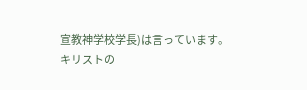宣教神学校学長)は言っています。
キリストの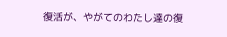復活が、やがてのわたし達の復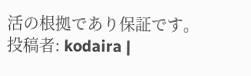活の根拠であり保証です。
投稿者: kodaira |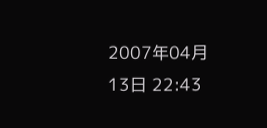2007年04月13日 22:43